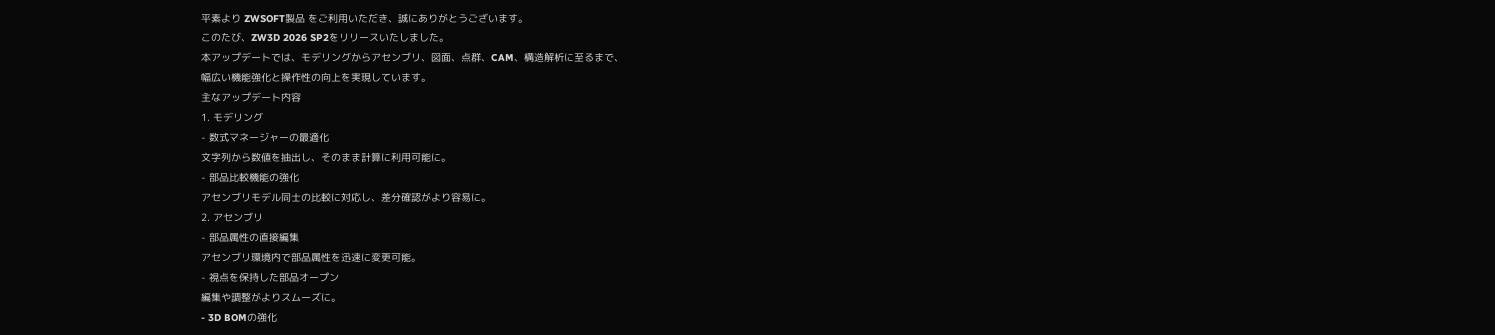平素より ZWSOFT製品 をご利用いただき、誠にありがとうございます。
このたび、ZW3D 2026 SP2をリリースいたしました。
本アップデートでは、モデリングからアセンブリ、図面、点群、CAM、構造解析に至るまで、
幅広い機能強化と操作性の向上を実現しています。
主なアップデート内容
1. モデリング
- 数式マネージャーの最適化
文字列から数値を抽出し、そのまま計算に利用可能に。
- 部品比較機能の強化
アセンブリモデル同士の比較に対応し、差分確認がより容易に。
2. アセンブリ
- 部品属性の直接編集
アセンブリ環境内で部品属性を迅速に変更可能。
- 視点を保持した部品オープン
編集や調整がよりスムーズに。
- 3D BOMの強化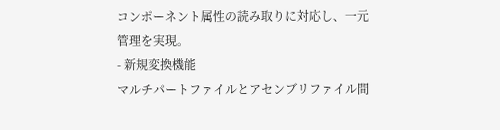コンポーネント属性の読み取りに対応し、一元管理を実現。
- 新規変換機能
マルチパートファイルとアセンブリファイル間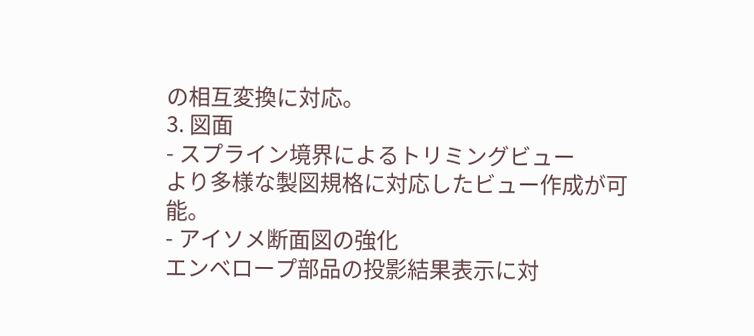の相互変換に対応。
3. 図面
- スプライン境界によるトリミングビュー
より多様な製図規格に対応したビュー作成が可能。
- アイソメ断面図の強化
エンベロープ部品の投影結果表示に対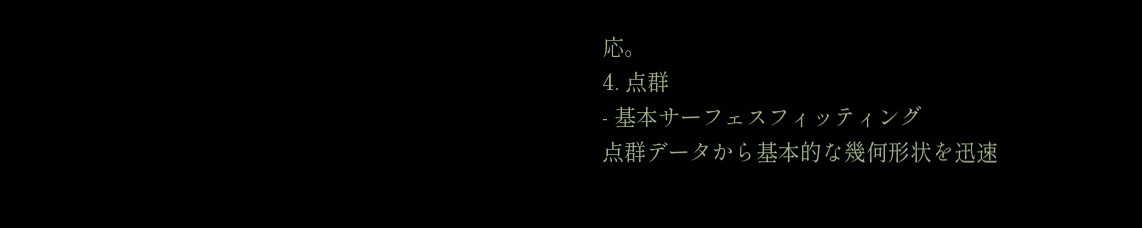応。
4. 点群
- 基本サーフェスフィッティング
点群データから基本的な幾何形状を迅速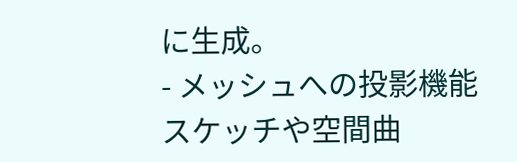に生成。
- メッシュへの投影機能
スケッチや空間曲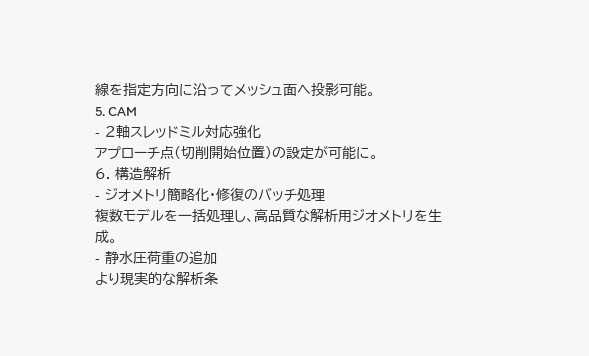線を指定方向に沿ってメッシュ面へ投影可能。
5. CAM
- 2軸スレッドミル対応強化
アプローチ点(切削開始位置)の設定が可能に。
6. 構造解析
- ジオメトリ簡略化・修復のバッチ処理
複数モデルを一括処理し、高品質な解析用ジオメトリを生成。
- 静水圧荷重の追加
より現実的な解析条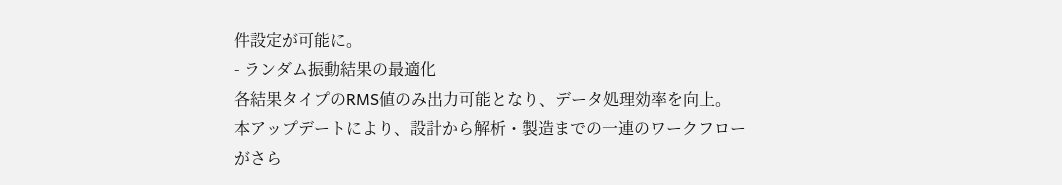件設定が可能に。
- ランダム振動結果の最適化
各結果タイプのRMS値のみ出力可能となり、データ処理効率を向上。
本アップデートにより、設計から解析・製造までの一連のワークフローがさら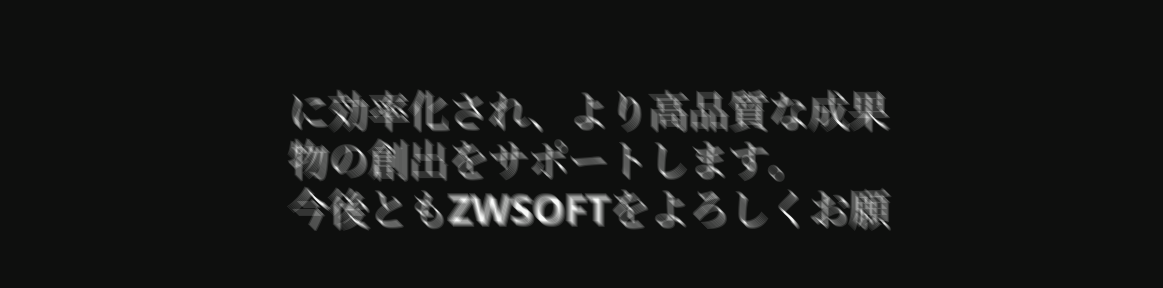に効率化され、より高品質な成果物の創出をサポートします。
今後ともZWSOFTをよろしくお願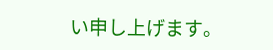い申し上げます。